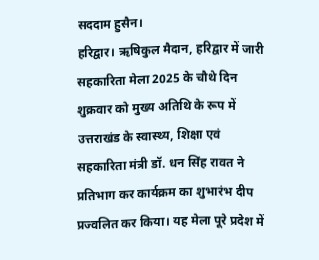सददाम हुसैन।
हरिद्वार। ऋषिकुल मैदान, हरिद्वार में जारी सहकारिता मेला 2025 के चौथे दिन शुक्रवार को मुख्य अतिथि के रूप में उत्तराखंड के स्वास्थ्य, शिक्षा एवं सहकारिता मंत्री डॉ. धन सिंह रावत ने प्रतिभाग कर कार्यक्रम का शुभारंभ दीप प्रज्वलित कर किया। यह मेला पूरे प्रदेश में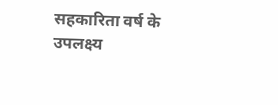सहकारिता वर्ष के उपलक्ष्य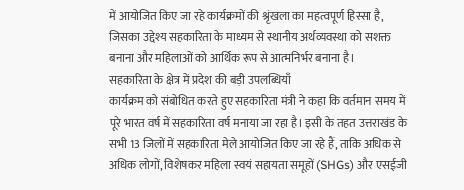में आयोजित किए जा रहे कार्यक्रमों की श्रृंखला का महत्वपूर्ण हिस्सा है, जिसका उद्देश्य सहकारिता के माध्यम से स्थानीय अर्थव्यवस्था को सशक्त बनाना और महिलाओं को आर्थिक रूप से आत्मनिर्भर बनाना है।
सहकारिता के क्षेत्र में प्रदेश की बड़ी उपलब्धियाँ
कार्यक्रम को संबोधित करते हुए सहकारिता मंत्री ने कहा कि वर्तमान समय में पूरे भारत वर्ष में सहकारिता वर्ष मनाया जा रहा है। इसी के तहत उत्तराखंड के सभी 13 जिलों में सहकारिता मेले आयोजित किए जा रहे हैं, ताकि अधिक से अधिक लोगों, विशेषकर महिला स्वयं सहायता समूहों (SHGs) और एसईजी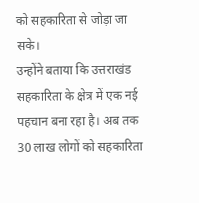को सहकारिता से जोड़ा जा सके।
उन्होंने बताया कि उत्तराखंड सहकारिता के क्षेत्र में एक नई पहचान बना रहा है। अब तक 30 लाख लोगों को सहकारिता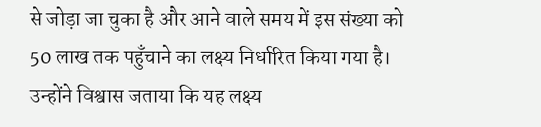से जोड़ा जा चुका है और आने वाले समय में इस संख्या को 50 लाख तक पहुँचाने का लक्ष्य निर्धारित किया गया है। उन्होंने विश्वास जताया कि यह लक्ष्य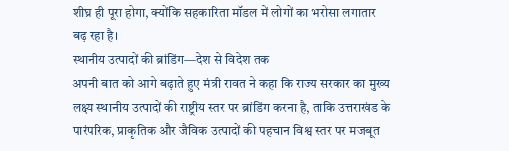शीघ्र ही पूरा होगा, क्योंकि सहकारिता मॉडल में लोगों का भरोसा लगातार बढ़ रहा है।
स्थानीय उत्पादों की ब्रांडिंग—देश से विदेश तक
अपनी बात को आगे बढ़ाते हुए मंत्री रावत ने कहा कि राज्य सरकार का मुख्य लक्ष्य स्थानीय उत्पादों की राष्ट्रीय स्तर पर ब्रांडिंग करना है, ताकि उत्तराखंड के पारंपरिक, प्राकृतिक और जैविक उत्पादों की पहचान विश्व स्तर पर मजबूत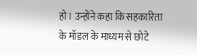हो। उन्होंने कहा कि सहकारिता के मॉडल के माध्यम से छोटे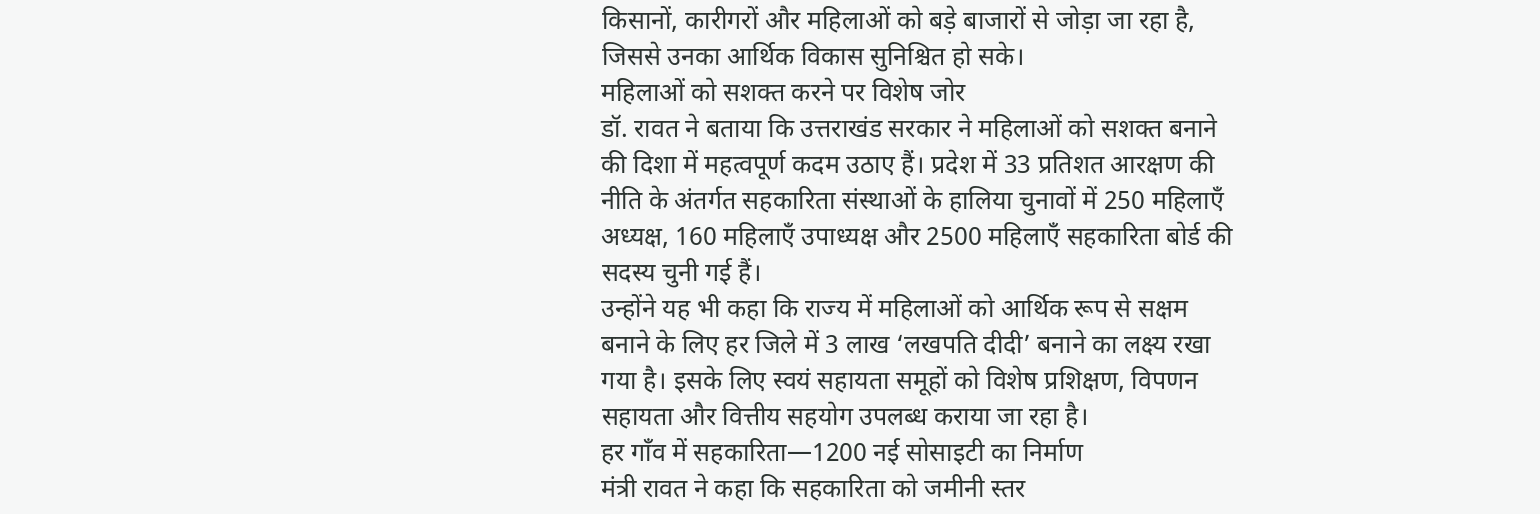किसानों, कारीगरों और महिलाओं को बड़े बाजारों से जोड़ा जा रहा है, जिससे उनका आर्थिक विकास सुनिश्चित हो सके।
महिलाओं को सशक्त करने पर विशेष जोर
डॉ. रावत ने बताया कि उत्तराखंड सरकार ने महिलाओं को सशक्त बनाने की दिशा में महत्वपूर्ण कदम उठाए हैं। प्रदेश में 33 प्रतिशत आरक्षण की नीति के अंतर्गत सहकारिता संस्थाओं के हालिया चुनावों में 250 महिलाएँ अध्यक्ष, 160 महिलाएँ उपाध्यक्ष और 2500 महिलाएँ सहकारिता बोर्ड की सदस्य चुनी गई हैं।
उन्होंने यह भी कहा कि राज्य में महिलाओं को आर्थिक रूप से सक्षम बनाने के लिए हर जिले में 3 लाख ‘लखपति दीदी’ बनाने का लक्ष्य रखा गया है। इसके लिए स्वयं सहायता समूहों को विशेष प्रशिक्षण, विपणन सहायता और वित्तीय सहयोग उपलब्ध कराया जा रहा है।
हर गाँव में सहकारिता—1200 नई सोसाइटी का निर्माण
मंत्री रावत ने कहा कि सहकारिता को जमीनी स्तर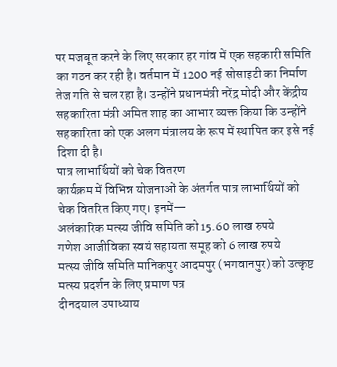पर मजबूत करने के लिए सरकार हर गांव में एक सहकारी समिति का गठन कर रही है। वर्तमान में 1200 नई सोसाइटी का निर्माण तेज गति से चल रहा है। उन्होंने प्रधानमंत्री नरेंद्र मोदी और केंद्रीय सहकारिता मंत्री अमित शाह का आभार व्यक्त किया कि उन्होंने सहकारिता को एक अलग मंत्रालय के रूप में स्थापित कर इसे नई दिशा दी है।
पात्र लाभार्थियों को चेक वितरण
कार्यक्रम में विभिन्न योजनाओं के अंतर्गत पात्र लाभार्थियों को चेक वितरित किए गए। इनमें—
अलंकारिक मत्स्य जीवि समिति को 15.60 लाख रुपये
गणेश आजीविका स्वयं सहायता समूह को 6 लाख रुपये
मत्स्य जीवि समिति मानिकपुर आदमपुर (भगवानपुर) को उत्कृष्ट मत्स्य प्रदर्शन के लिए प्रमाण पत्र
दीनदयाल उपाध्याय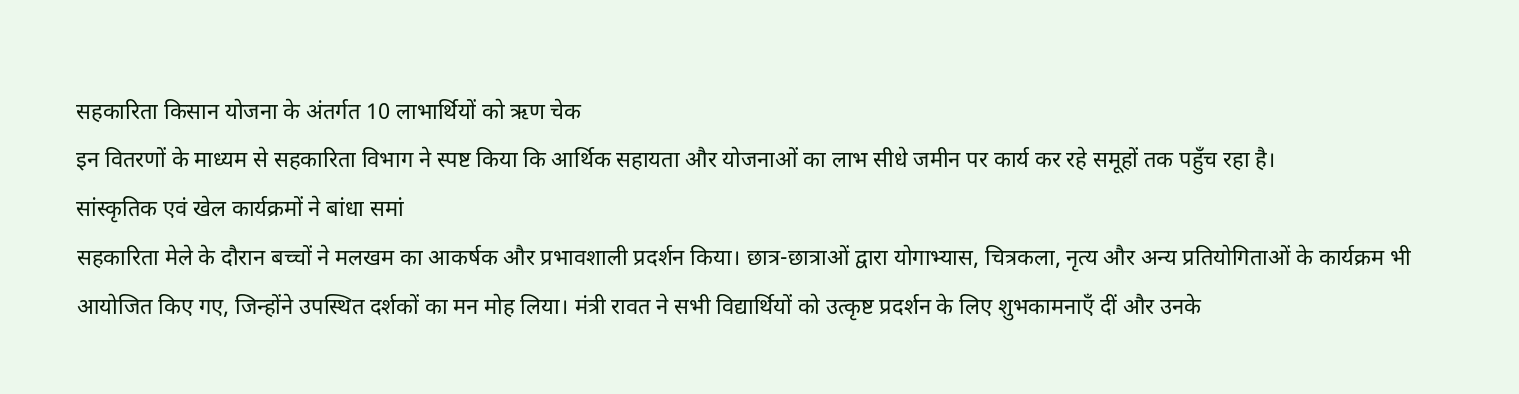सहकारिता किसान योजना के अंतर्गत 10 लाभार्थियों को ऋण चेक
इन वितरणों के माध्यम से सहकारिता विभाग ने स्पष्ट किया कि आर्थिक सहायता और योजनाओं का लाभ सीधे जमीन पर कार्य कर रहे समूहों तक पहुँच रहा है।
सांस्कृतिक एवं खेल कार्यक्रमों ने बांधा समां
सहकारिता मेले के दौरान बच्चों ने मलखम का आकर्षक और प्रभावशाली प्रदर्शन किया। छात्र-छात्राओं द्वारा योगाभ्यास, चित्रकला, नृत्य और अन्य प्रतियोगिताओं के कार्यक्रम भी आयोजित किए गए, जिन्होंने उपस्थित दर्शकों का मन मोह लिया। मंत्री रावत ने सभी विद्यार्थियों को उत्कृष्ट प्रदर्शन के लिए शुभकामनाएँ दीं और उनके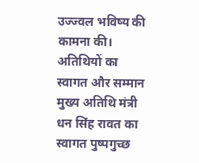उज्ज्वल भविष्य की कामना की।
अतिथियों का स्वागत और सम्मान
मुख्य अतिथि मंत्री धन सिंह रावत का स्वागत पुष्पगुच्छ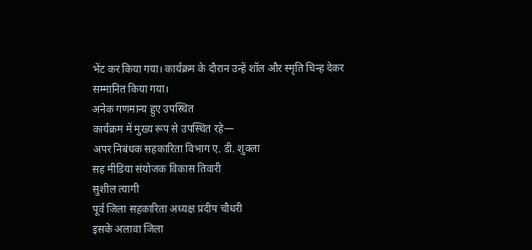भेंट कर किया गया। कार्यक्रम के दौरान उन्हें शॉल और स्मृति चिन्ह देकर सम्मानित किया गया।
अनेक गणमान्य हुए उपस्थित
कार्यक्रम में मुख्य रूप से उपस्थित रहे—
अपर निबंधक सहकारिता विभाग ए. डी. शुक्ला
सह मीडिया संयोजक विकास तिवारी
सुशील त्यागी
पूर्व जिला सहकारिता अध्यक्ष प्रदीप चौधरी
इसके अलावा जिला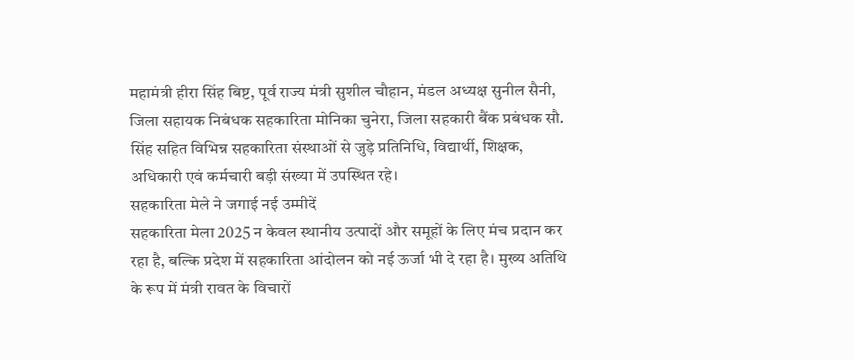महामंत्री हीरा सिंह बिष्ट, पूर्व राज्य मंत्री सुशील चौहान, मंडल अध्यक्ष सुनील सैनी, जिला सहायक निबंधक सहकारिता मोनिका चुनेरा, जिला सहकारी बैंक प्रबंधक सौ. सिंह सहित विभिन्न सहकारिता संस्थाओं से जुड़े प्रतिनिधि, विद्यार्थी, शिक्षक, अधिकारी एवं कर्मचारी बड़ी संख्या में उपस्थित रहे।
सहकारिता मेले ने जगाई नई उम्मीदें
सहकारिता मेला 2025 न केवल स्थानीय उत्पादों और समूहों के लिए मंच प्रदान कर रहा है, बल्कि प्रदेश में सहकारिता आंदोलन को नई ऊर्जा भी दे रहा है। मुख्य अतिथि के रूप में मंत्री रावत के विचारों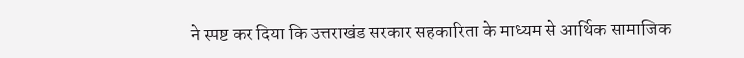ने स्पष्ट कर दिया कि उत्तराखंड सरकार सहकारिता के माध्यम से आर्थिक सामाजिक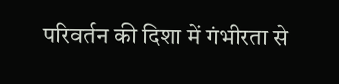परिवर्तन की दिशा में गंभीरता से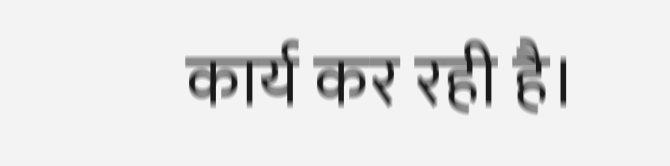कार्य कर रही है।